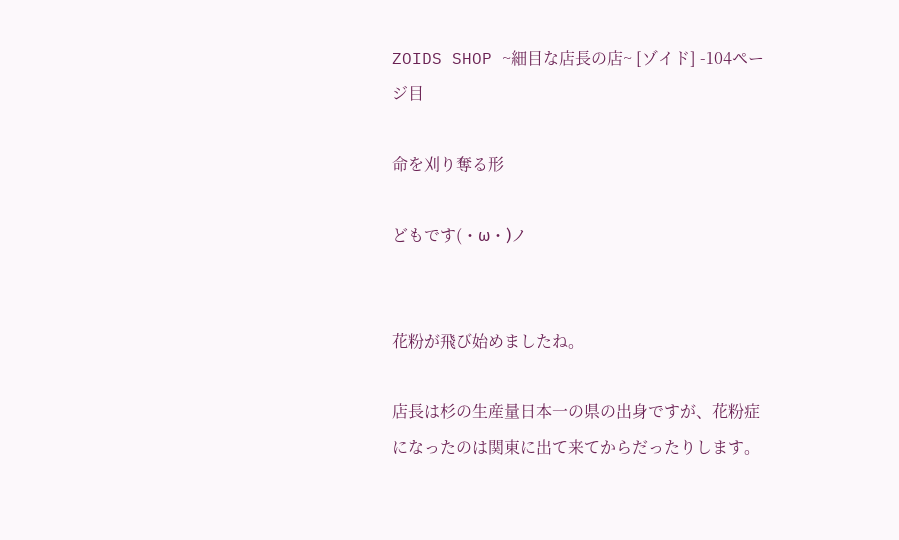ZOIDS SHOP ~細目な店長の店~ [ゾイド] -104ページ目

命を刈り奪る形

どもです(・ω・)ノ


花粉が飛び始めましたね。

店長は杉の生産量日本一の県の出身ですが、花粉症になったのは関東に出て来てからだったりします。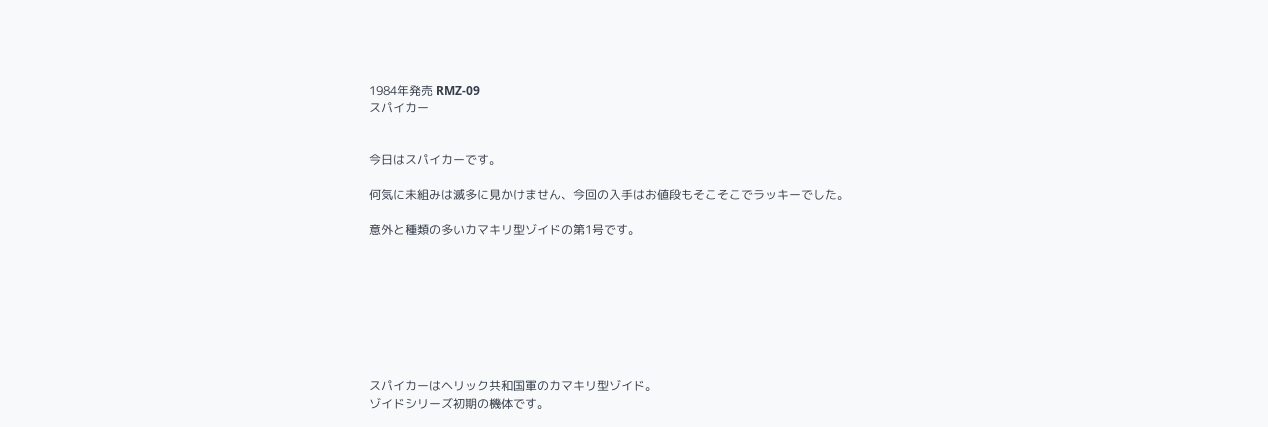1984年発売 RMZ-09
スパイカー


今日はスパイカーです。

何気に未組みは滅多に見かけません、今回の入手はお値段もそこそこでラッキーでした。

意外と種類の多いカマキリ型ゾイドの第1号です。








スパイカーはヘリック共和国軍のカマキリ型ゾイド。
ゾイドシリーズ初期の機体です。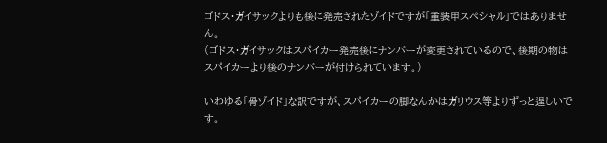ゴドス・ガイサックよりも後に発売されたゾイドですが「重装甲スペシャル」ではありません。
(ゴドス・ガイサックはスパイカー発売後にナンバーが変更されているので、後期の物はスパイカーより後のナンバーが付けられています。)

いわゆる「骨ゾイド」な訳ですが、スパイカーの脚なんかはガリウス等よりずっと逞しいです。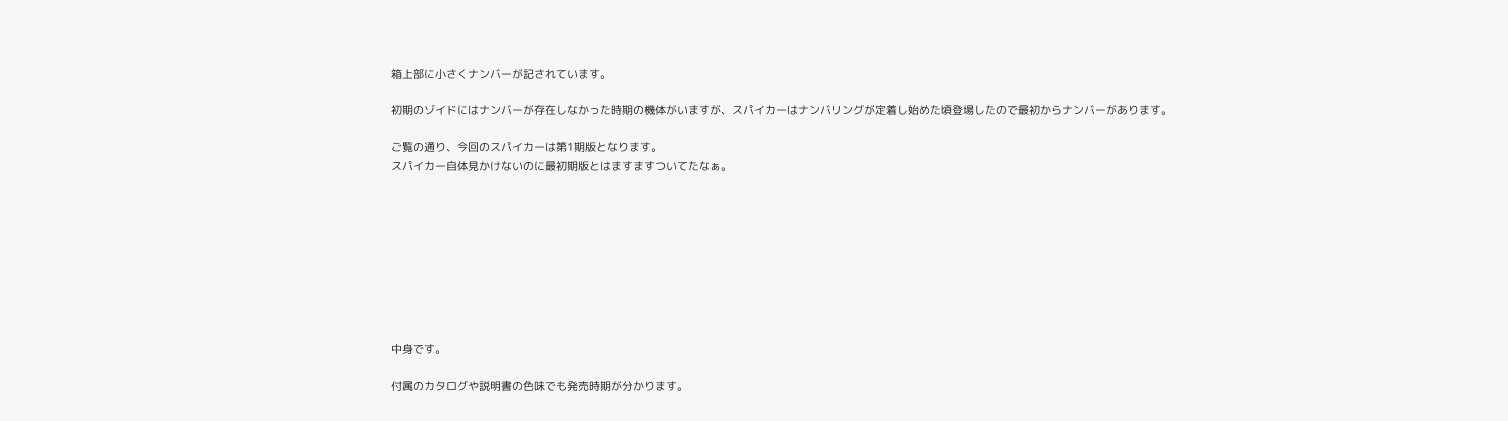箱上部に小さくナンバーが記されています。

初期のゾイドにはナンバーが存在しなかった時期の機体がいますが、スパイカーはナンバリングが定着し始めた頃登場したので最初からナンバーがあります。

ご覧の通り、今回のスパイカーは第1期版となります。
スパイカー自体見かけないのに最初期版とはますますついてたなぁ。









中身です。

付属のカタログや説明書の色味でも発売時期が分かります。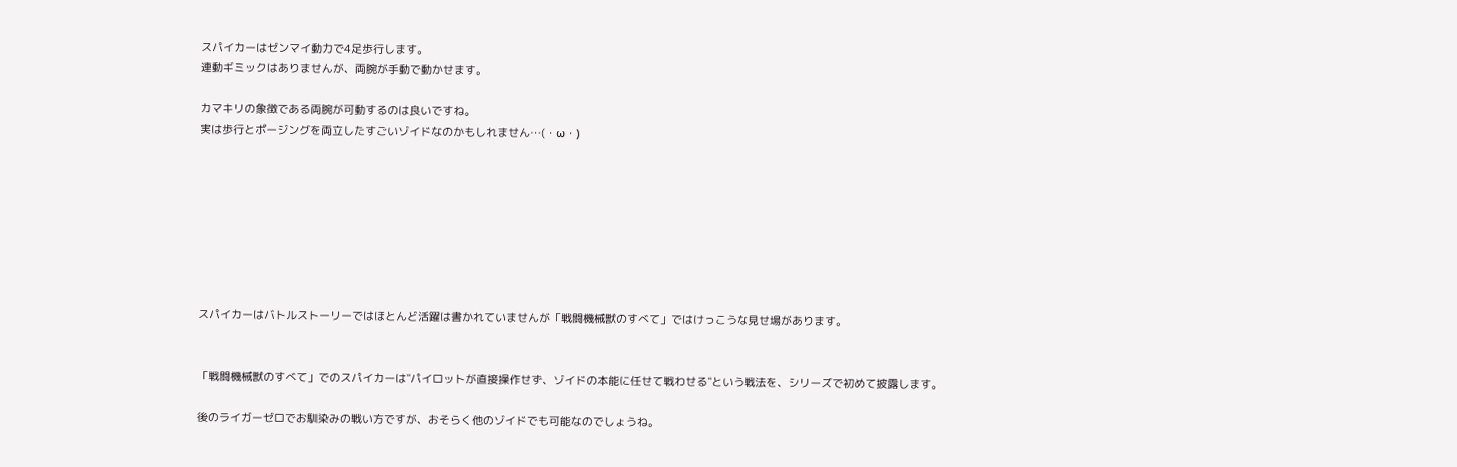スパイカーはゼンマイ動力で4足歩行します。
連動ギミックはありませんが、両腕が手動で動かせます。

カマキリの象徴である両腕が可動するのは良いですね。
実は歩行とポージングを両立したすごいゾイドなのかもしれません…(・ω・)








スパイカーはバトルストーリーではほとんど活躍は書かれていませんが「戦闘機械獣のすべて」ではけっこうな見せ場があります。


「戦闘機械獣のすべて」でのスパイカーは"パイロットが直接操作せず、ゾイドの本能に任せて戦わせる"という戦法を、シリーズで初めて披露します。

後のライガーゼロでお馴染みの戦い方ですが、おそらく他のゾイドでも可能なのでしょうね。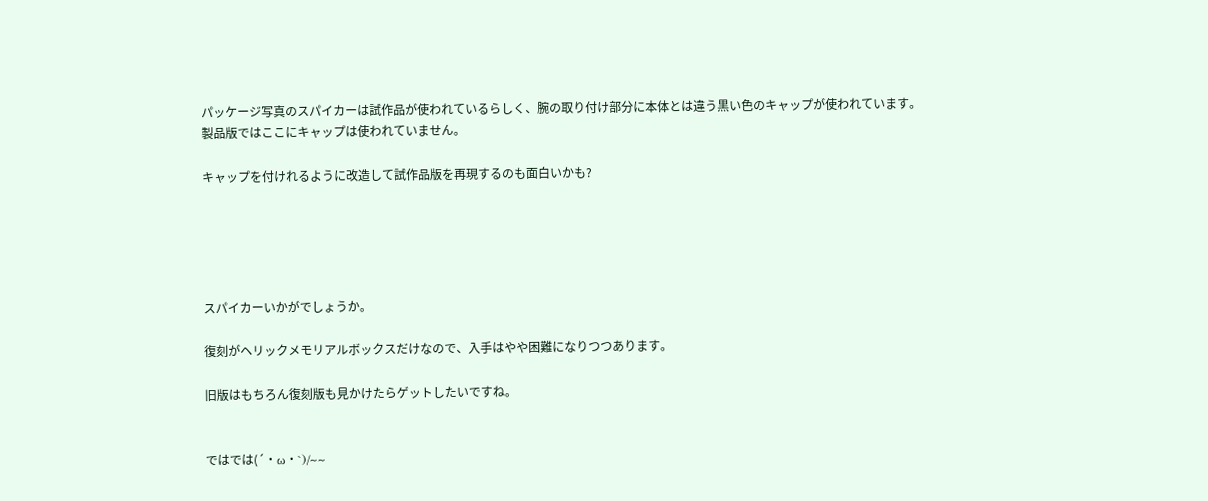パッケージ写真のスパイカーは試作品が使われているらしく、腕の取り付け部分に本体とは違う黒い色のキャップが使われています。
製品版ではここにキャップは使われていません。

キャップを付けれるように改造して試作品版を再現するのも面白いかも?





スパイカーいかがでしょうか。

復刻がヘリックメモリアルボックスだけなので、入手はやや困難になりつつあります。

旧版はもちろん復刻版も見かけたらゲットしたいですね。


ではでは(´・ω・`)/~~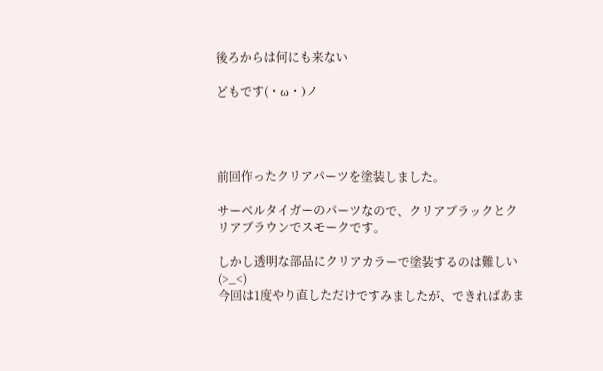後ろからは何にも来ない

どもです(・ω・)ノ




前回作ったクリアパーツを塗装しました。

サーベルタイガーのパーツなので、クリアブラックとクリアブラウンでスモークです。

しかし透明な部品にクリアカラーで塗装するのは難しい(>_<)
今回は1度やり直しただけですみましたが、できればあま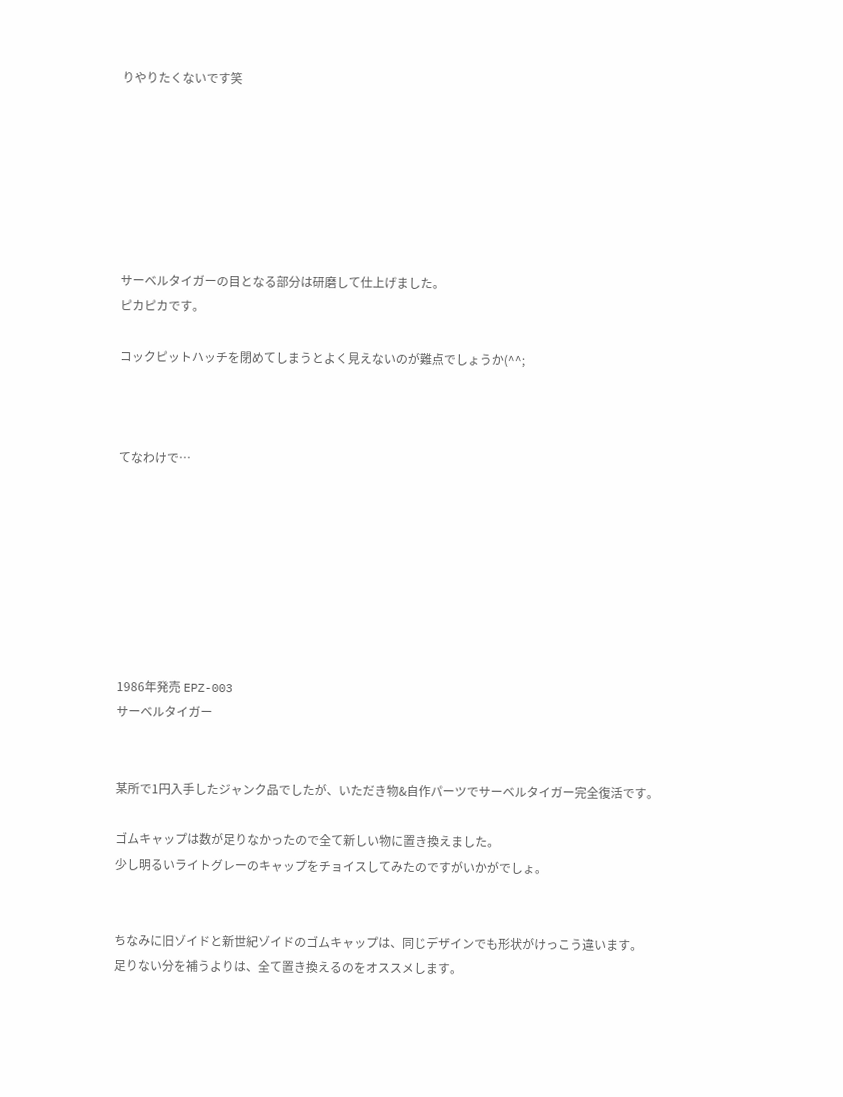りやりたくないです笑







サーベルタイガーの目となる部分は研磨して仕上げました。
ピカピカです。

コックピットハッチを閉めてしまうとよく見えないのが難点でしょうか(^^;



てなわけで…








1986年発売 EPZ-003
サーベルタイガー


某所で1円入手したジャンク品でしたが、いただき物&自作パーツでサーベルタイガー完全復活です。

ゴムキャップは数が足りなかったので全て新しい物に置き換えました。
少し明るいライトグレーのキャップをチョイスしてみたのですがいかがでしょ。


ちなみに旧ゾイドと新世紀ゾイドのゴムキャップは、同じデザインでも形状がけっこう違います。
足りない分を補うよりは、全て置き換えるのをオススメします。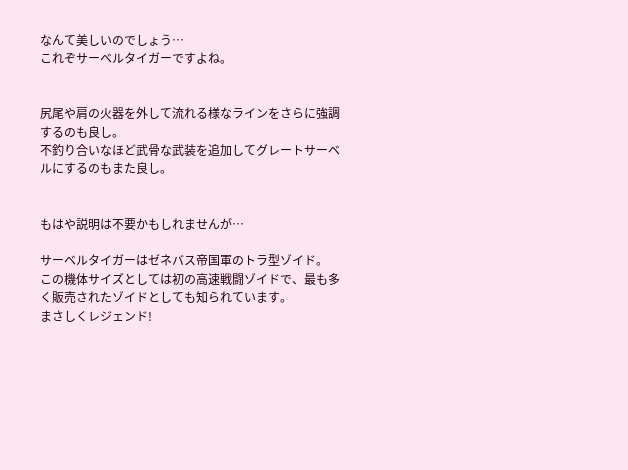なんて美しいのでしょう…
これぞサーベルタイガーですよね。


尻尾や肩の火器を外して流れる様なラインをさらに強調するのも良し。
不釣り合いなほど武骨な武装を追加してグレートサーベルにするのもまた良し。


もはや説明は不要かもしれませんが…

サーベルタイガーはゼネバス帝国軍のトラ型ゾイド。
この機体サイズとしては初の高速戦闘ゾイドで、最も多く販売されたゾイドとしても知られています。
まさしくレジェンド!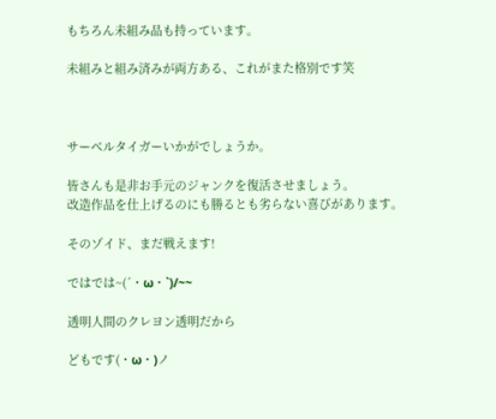もちろん未組み品も持っています。

未組みと組み済みが両方ある、これがまた格別です笑



サーベルタイガーいかがでしょうか。

皆さんも是非お手元のジャンクを復活させましょう。
改造作品を仕上げるのにも勝るとも劣らない喜びがあります。

そのゾイド、まだ戦えます!

ではでは~(´・ω・`)/~~

透明人間のクレヨン透明だから

どもです(・ω・)ノ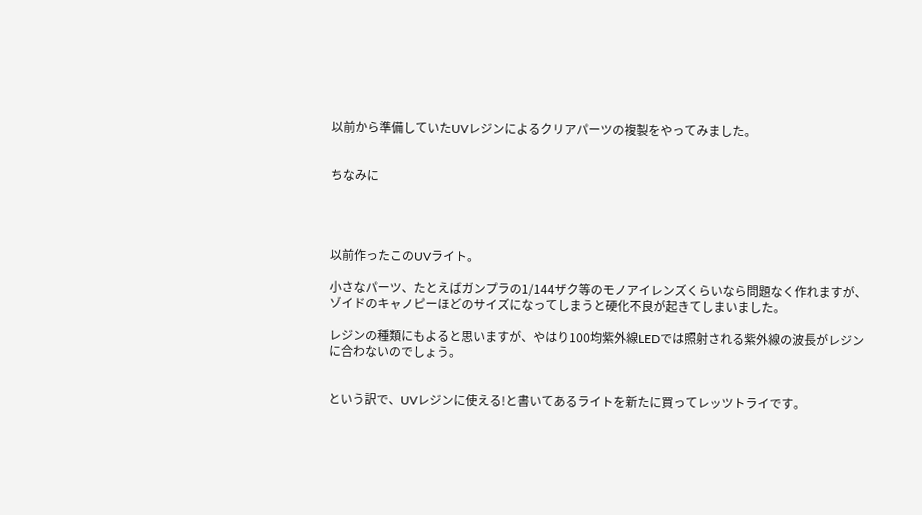以前から準備していたUVレジンによるクリアパーツの複製をやってみました。


ちなみに




以前作ったこのUVライト。

小さなパーツ、たとえばガンプラの1/144ザク等のモノアイレンズくらいなら問題なく作れますが、ゾイドのキャノピーほどのサイズになってしまうと硬化不良が起きてしまいました。

レジンの種類にもよると思いますが、やはり100均紫外線LEDでは照射される紫外線の波長がレジンに合わないのでしょう。


という訳で、UVレジンに使える!と書いてあるライトを新たに買ってレッツトライです。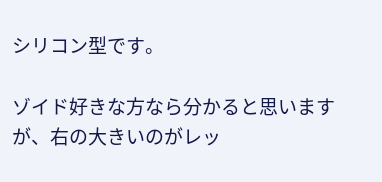シリコン型です。

ゾイド好きな方なら分かると思いますが、右の大きいのがレッ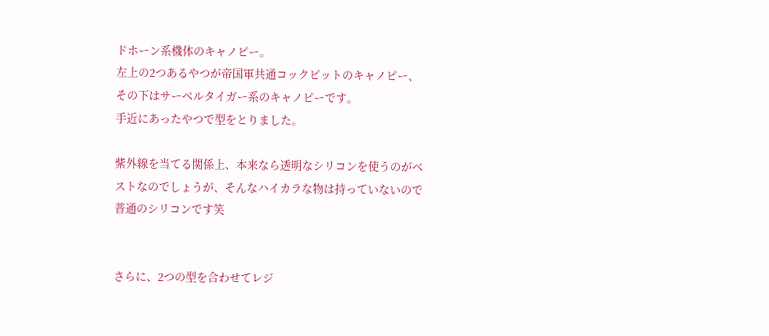ドホーン系機体のキャノピー。
左上の2つあるやつが帝国軍共通コックピットのキャノピー、その下はサーベルタイガー系のキャノピーです。
手近にあったやつで型をとりました。

紫外線を当てる関係上、本来なら透明なシリコンを使うのがベストなのでしょうが、そんなハイカラな物は持っていないので普通のシリコンです笑


さらに、2つの型を合わせてレジ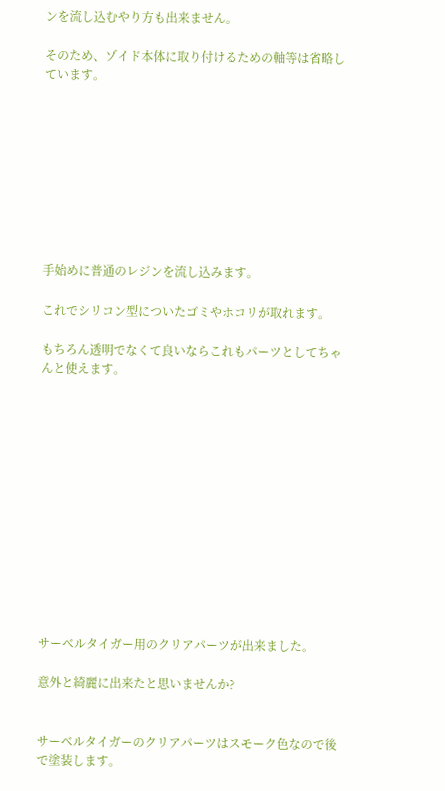ンを流し込むやり方も出来ません。

そのため、ゾイド本体に取り付けるための軸等は省略しています。









手始めに普通のレジンを流し込みます。

これでシリコン型についたゴミやホコリが取れます。

もちろん透明でなくて良いならこれもパーツとしてちゃんと使えます。













サーベルタイガー用のクリアパーツが出来ました。

意外と綺麗に出来たと思いませんか?


サーベルタイガーのクリアパーツはスモーク色なので後で塗装します。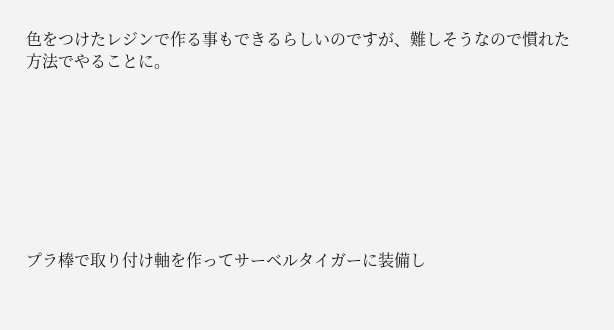色をつけたレジンで作る事もできるらしいのですが、難しそうなので慣れた方法でやることに。








プラ棒で取り付け軸を作ってサーベルタイガーに装備し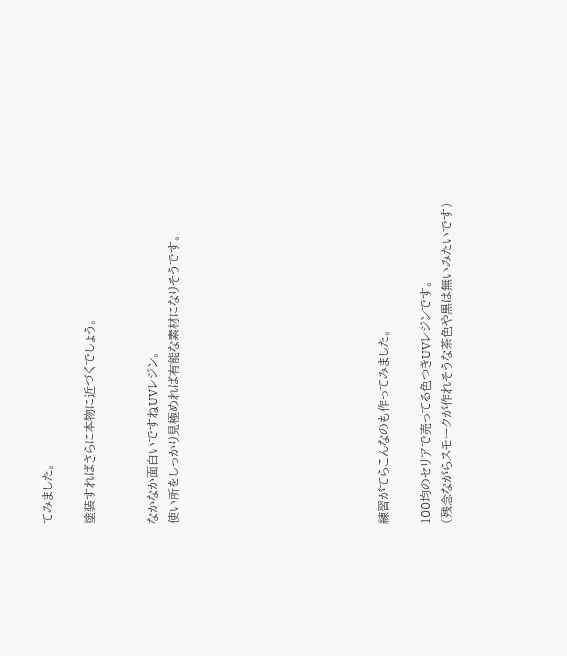てみました。

塗装すればさらに本物に近づくでしょう。


なかなか面白いですねUVレジン。
使い所をしっかり見極めれば有能な素材になりそうです。









練習がてらこんなのも作ってみました。

100均のセリアで売ってる色つきUVレジンです。
(残念ながらスモークが作れそうな茶色や黒は無いみたいです)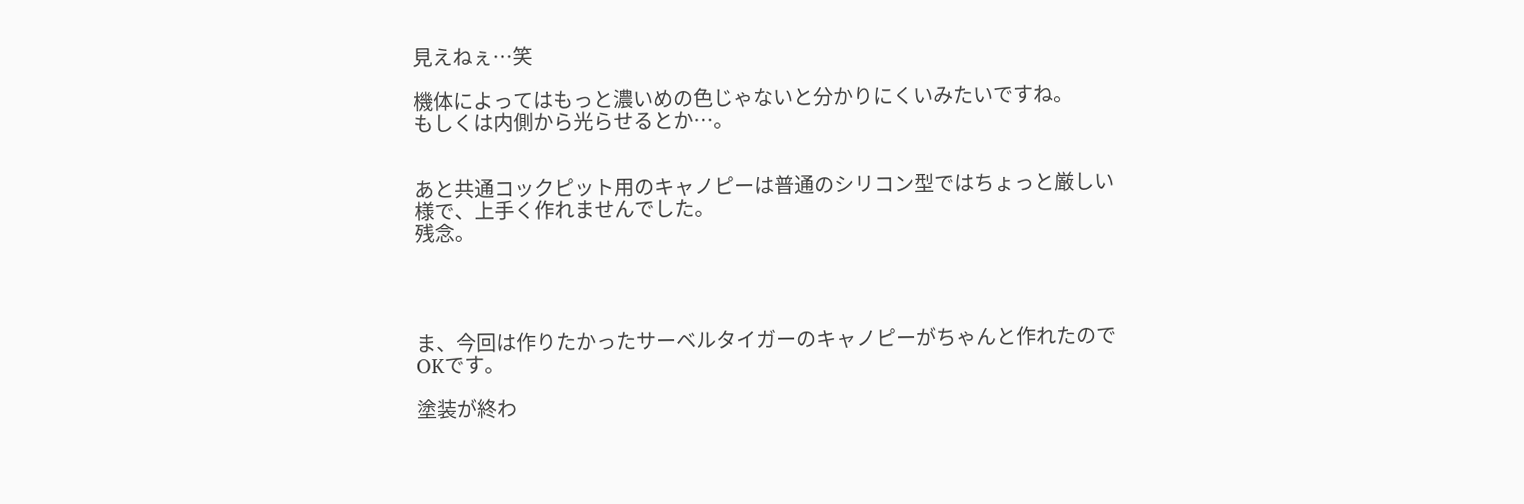見えねぇ…笑

機体によってはもっと濃いめの色じゃないと分かりにくいみたいですね。
もしくは内側から光らせるとか…。


あと共通コックピット用のキャノピーは普通のシリコン型ではちょっと厳しい様で、上手く作れませんでした。
残念。




ま、今回は作りたかったサーベルタイガーのキャノピーがちゃんと作れたのでOKです。

塗装が終わ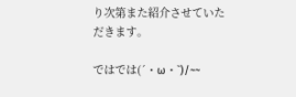り次第また紹介させていただきます。

ではでは(´・ω・`)/~~